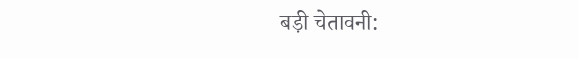बड़ी चेतावनी: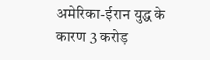अमेरिका-ईरान युद्ध के कारण 3 करोड़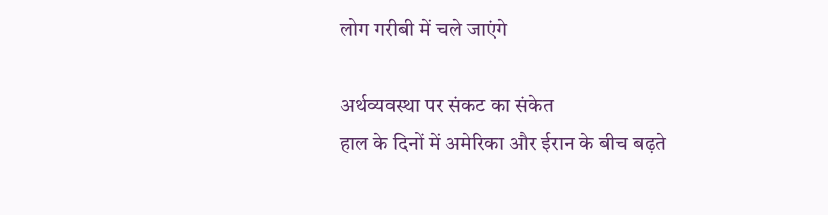लोग गरीबी में चले जाएंगे

अर्थव्यवस्था पर संकट का संकेत
हाल के दिनों में अमेरिका और ईरान के बीच बढ़ते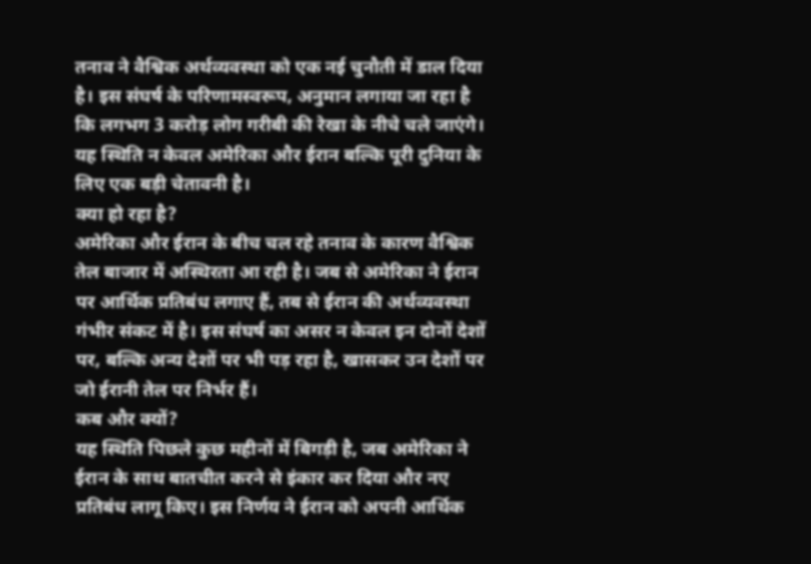तनाव ने वैश्विक अर्थव्यवस्था को एक नई चुनौती में डाल दिया है। इस संघर्ष के परिणामस्वरूप, अनुमान लगाया जा रहा है कि लगभग 3 करोड़ लोग गरीबी की रेखा के नीचे चले जाएंगे। यह स्थिति न केवल अमेरिका और ईरान बल्कि पूरी दुनिया के लिए एक बड़ी चेतावनी है।
क्या हो रहा है?
अमेरिका और ईरान के बीच चल रहे तनाव के कारण वैश्विक तेल बाजार में अस्थिरता आ रही है। जब से अमेरिका ने ईरान पर आर्थिक प्रतिबंध लगाए हैं, तब से ईरान की अर्थव्यवस्था गंभीर संकट में है। इस संघर्ष का असर न केवल इन दोनों देशों पर, बल्कि अन्य देशों पर भी पड़ रहा है, खासकर उन देशों पर जो ईरानी तेल पर निर्भर हैं।
कब और क्यों?
यह स्थिति पिछले कुछ महीनों में बिगड़ी है, जब अमेरिका ने ईरान के साथ बातचीत करने से इंकार कर दिया और नए प्रतिबंध लागू किए। इस निर्णय ने ईरान को अपनी आर्थिक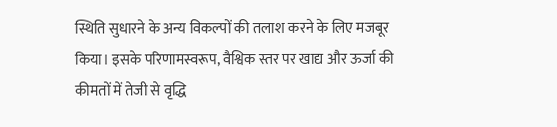स्थिति सुधारने के अन्य विकल्पों की तलाश करने के लिए मजबूर किया। इसके परिणामस्वरूप, वैश्विक स्तर पर खाद्य और ऊर्जा की कीमतों में तेजी से वृद्धि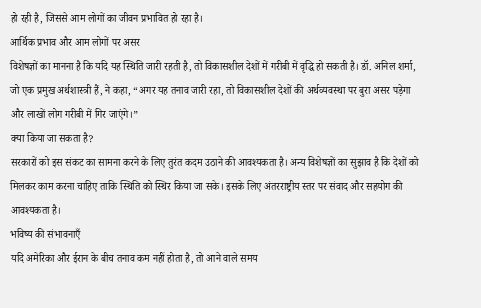हो रही है, जिससे आम लोगों का जीवन प्रभावित हो रहा है।
आर्थिक प्रभाव और आम लोगों पर असर
विशेषज्ञों का मानना है कि यदि यह स्थिति जारी रहती है, तो विकासशील देशों में गरीबी में वृद्धि हो सकती है। डॉ. अनिल शर्मा, जो एक प्रमुख अर्थशास्त्री हैं, ने कहा, “अगर यह तनाव जारी रहा, तो विकासशील देशों की अर्थव्यवस्था पर बुरा असर पड़ेगा और लाखों लोग गरीबी में गिर जाएंगे।”
क्या किया जा सकता है?
सरकारों को इस संकट का सामना करने के लिए तुरंत कदम उठाने की आवश्यकता है। अन्य विशेषज्ञों का सुझाव है कि देशों को मिलकर काम करना चाहिए ताकि स्थिति को स्थिर किया जा सके। इसके लिए अंतरराष्ट्रीय स्तर पर संवाद और सहयोग की आवश्यकता है।
भविष्य की संभावनाएँ
यदि अमेरिका और ईरान के बीच तनाव कम नहीं होता है, तो आने वाले समय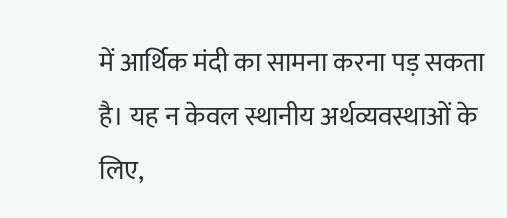में आर्थिक मंदी का सामना करना पड़ सकता है। यह न केवल स्थानीय अर्थव्यवस्थाओं के लिए,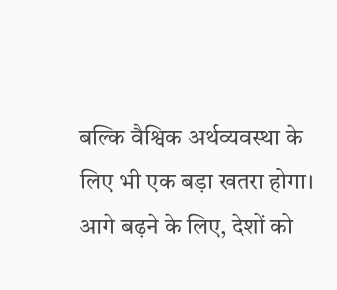बल्कि वैश्विक अर्थव्यवस्था के लिए भी एक बड़ा खतरा होगा।
आगे बढ़ने के लिए, देशों को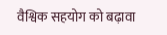वैश्विक सहयोग को बढ़ावा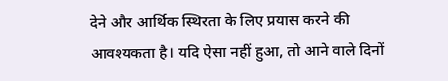देने और आर्थिक स्थिरता के लिए प्रयास करने की आवश्यकता है। यदि ऐसा नहीं हुआ, तो आने वाले दिनों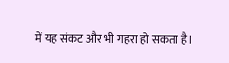में यह संकट और भी गहरा हो सकता है।